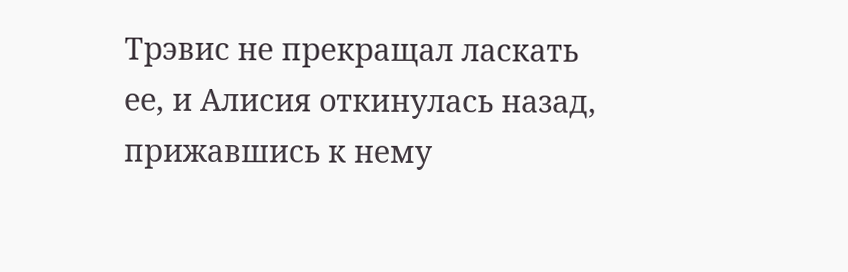Трэвис не прекращал ласкать ее, и Алисия откинулась назад, прижавшись к нему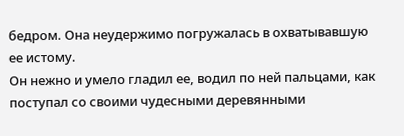бедром. Она неудержимо погружалась в охватывавшую ее истому.
Он нежно и умело гладил ее, водил по ней пальцами, как поступал со своими чудесными деревянными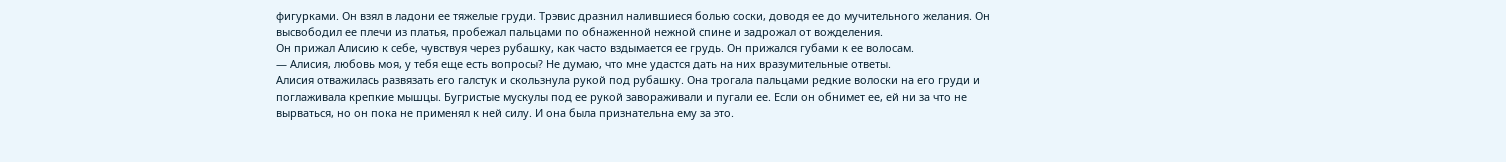фигурками. Он взял в ладони ее тяжелые груди. Трэвис дразнил налившиеся болью соски, доводя ее до мучительного желания. Он высвободил ее плечи из платья, пробежал пальцами по обнаженной нежной спине и задрожал от вожделения.
Он прижал Алисию к себе, чувствуя через рубашку, как часто вздымается ее грудь. Он прижался губами к ее волосам.
— Алисия, любовь моя, у тебя еще есть вопросы? Не думаю, что мне удастся дать на них вразумительные ответы.
Алисия отважилась развязать его галстук и скользнула рукой под рубашку. Она трогала пальцами редкие волоски на его груди и поглаживала крепкие мышцы. Бугристые мускулы под ее рукой завораживали и пугали ее. Если он обнимет ее, ей ни за что не вырваться, но он пока не применял к ней силу. И она была признательна ему за это.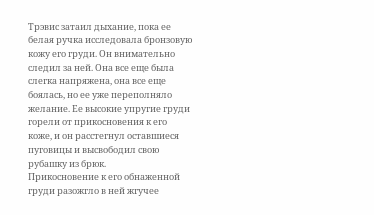Трэвис затаил дыхание, пока ее белая ручка исследовала бронзовую кожу его груди. Он внимательно следил за ней. Она все еще была слегка напряжена, она все еще боялась, но ее уже переполняло желание. Ее высокие упругие груди горели от прикосновения к его коже, и он расстегнул оставшиеся пуговицы и высвободил свою рубашку из брюк.
Прикосновение к его обнаженной груди разожгло в ней жгучее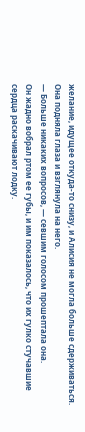желание, идущее откуда-то снизу, и Алисия не могла больше сдерживаться. Она подняла глаза и взглянула на него.
— Больше никаких вопросов, — севшим голосом прошептала она.
Он жадно вобрал ртом ее губы, и им показалось, что их гулко стучавшие сердца раскачивают лодку.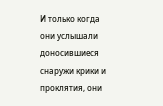И только когда они услышали доносившиеся снаружи крики и проклятия, они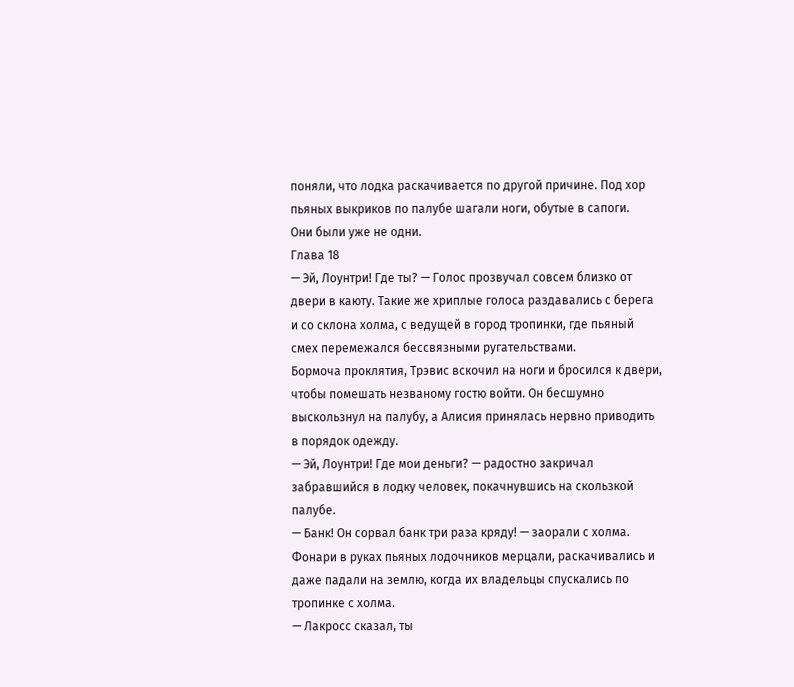поняли, что лодка раскачивается по другой причине. Под хор пьяных выкриков по палубе шагали ноги, обутые в сапоги.
Они были уже не одни.
Глава 18
— Эй, Лоунтри! Где ты? — Голос прозвучал совсем близко от двери в каюту. Такие же хриплые голоса раздавались с берега и со склона холма, с ведущей в город тропинки, где пьяный смех перемежался бессвязными ругательствами.
Бормоча проклятия, Трэвис вскочил на ноги и бросился к двери, чтобы помешать незваному гостю войти. Он бесшумно выскользнул на палубу, а Алисия принялась нервно приводить в порядок одежду.
— Эй, Лоунтри! Где мои деньги? — радостно закричал забравшийся в лодку человек, покачнувшись на скользкой палубе.
— Банк! Он сорвал банк три раза кряду! — заорали с холма.
Фонари в руках пьяных лодочников мерцали, раскачивались и даже падали на землю, когда их владельцы спускались по тропинке с холма.
— Лакросс сказал, ты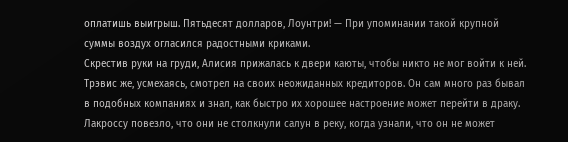оплатишь выигрыш. Пятьдесят долларов, Лоунтри! — При упоминании такой крупной суммы воздух огласился радостными криками.
Скрестив руки на груди, Алисия прижалась к двери каюты, чтобы никто не мог войти к ней. Трэвис же, усмехаясь, смотрел на своих неожиданных кредиторов. Он сам много раз бывал в подобных компаниях и знал, как быстро их хорошее настроение может перейти в драку. Лакроссу повезло, что они не столкнули салун в реку, когда узнали, что он не может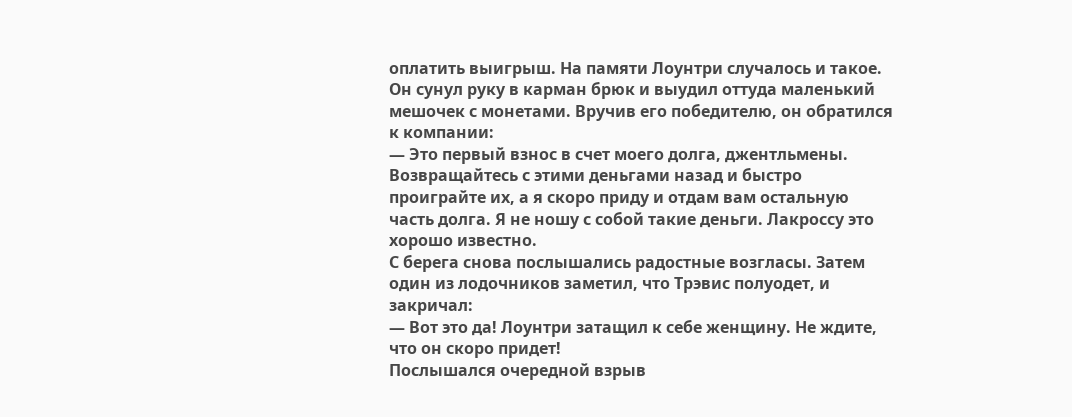оплатить выигрыш. На памяти Лоунтри случалось и такое.
Он сунул руку в карман брюк и выудил оттуда маленький мешочек с монетами. Вручив его победителю, он обратился к компании:
— Это первый взнос в счет моего долга, джентльмены. Возвращайтесь с этими деньгами назад и быстро проиграйте их, а я скоро приду и отдам вам остальную часть долга. Я не ношу с собой такие деньги. Лакроссу это хорошо известно.
С берега снова послышались радостные возгласы. Затем один из лодочников заметил, что Трэвис полуодет, и закричал:
— Вот это да! Лоунтри затащил к себе женщину. Не ждите, что он скоро придет!
Послышался очередной взрыв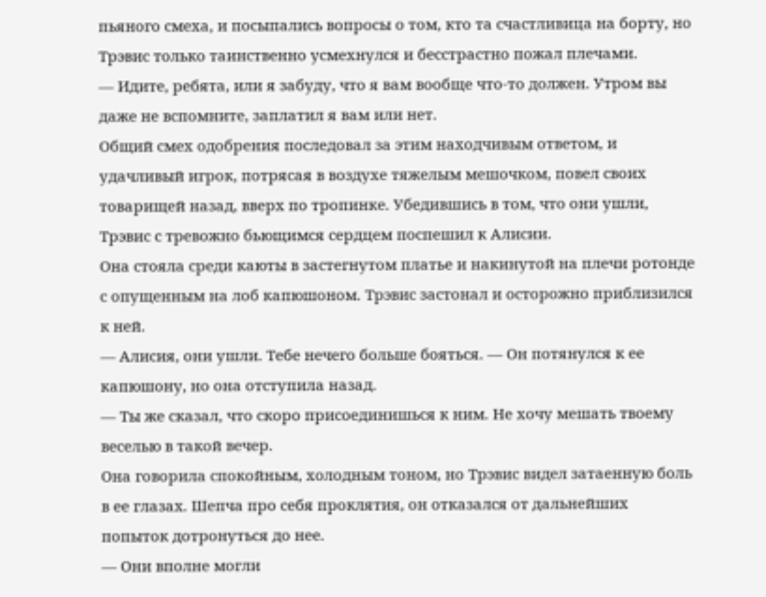пьяного смеха, и посыпались вопросы о том, кто та счастливица на борту, но Трэвис только таинственно усмехнулся и бесстрастно пожал плечами.
— Идите, ребята, или я забуду, что я вам вообще что-то должен. Утром вы даже не вспомните, заплатил я вам или нет.
Общий смех одобрения последовал за этим находчивым ответом, и удачливый игрок, потрясая в воздухе тяжелым мешочком, повел своих товарищей назад, вверх по тропинке. Убедившись в том, что они ушли, Трэвис с тревожно бьющимся сердцем поспешил к Алисии.
Она стояла среди каюты в застегнутом платье и накинутой на плечи ротонде с опущенным на лоб капюшоном. Трэвис застонал и осторожно приблизился к ней.
— Алисия, они ушли. Тебе нечего больше бояться. — Он потянулся к ее капюшону, но она отступила назад.
— Ты же сказал, что скоро присоединишься к ним. Не хочу мешать твоему веселью в такой вечер.
Она говорила спокойным, холодным тоном, но Трэвис видел затаенную боль в ее глазах. Шепча про себя проклятия, он отказался от дальнейших попыток дотронуться до нее.
— Они вполне могли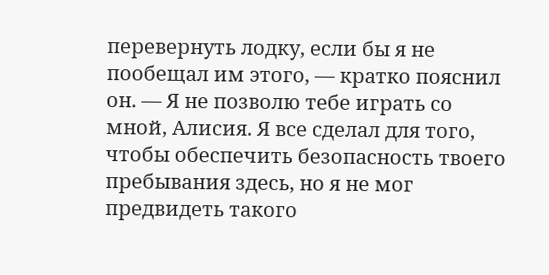перевернуть лодку, если бы я не пообещал им этого, — кратко пояснил он. — Я не позволю тебе играть со мной, Алисия. Я все сделал для того, чтобы обеспечить безопасность твоего пребывания здесь, но я не мог предвидеть такого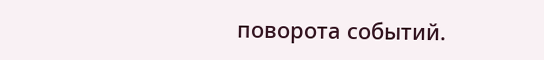поворота событий.